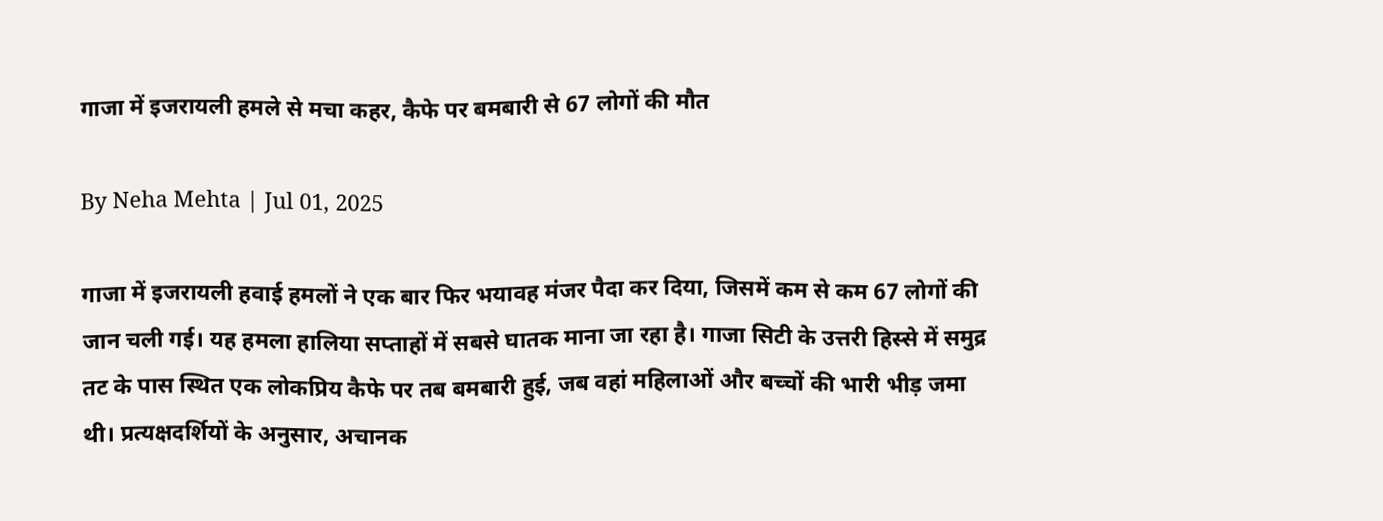गाजा में इजरायली हमले से मचा कहर, कैफे पर बमबारी से 67 लोगों की मौत

By Neha Mehta | Jul 01, 2025

गाजा में इजरायली हवाई हमलों ने एक बार फिर भयावह मंजर पैदा कर दिया, जिसमें कम से कम 67 लोगों की जान चली गई। यह हमला हालिया सप्ताहों में सबसे घातक माना जा रहा है। गाजा सिटी के उत्तरी हिस्से में समुद्र तट के पास स्थित एक लोकप्रिय कैफे पर तब बमबारी हुई, जब वहां महिलाओं और बच्चों की भारी भीड़ जमा थी। प्रत्यक्षदर्शियों के अनुसार, अचानक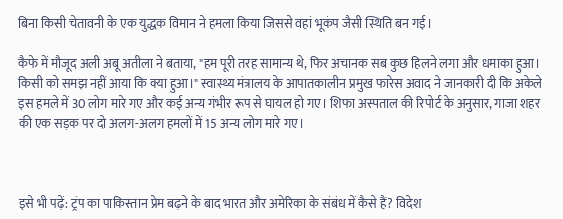बिना किसी चेतावनी के एक युद्धक विमान ने हमला किया जिससे वहां भूकंप जैसी स्थिति बन गई।

कैफे में मौजूद अली अबू अतीला ने बताया, "हम पूरी तरह सामान्य थे, फिर अचानक सब कुछ हिलने लगा और धमाका हुआ। किसी को समझ नहीं आया कि क्या हुआ।" स्वास्थ्य मंत्रालय के आपातकालीन प्रमुख फारेस अवाद ने जानकारी दी कि अकेले इस हमले में 30 लोग मारे गए और कई अन्य गंभीर रूप से घायल हो गए। शिफा अस्पताल की रिपोर्ट के अनुसार, गाजा शहर की एक सड़क पर दो अलग-अलग हमलों में 15 अन्य लोग मारे गए।



इसे भी पढ़ें: ट्रंप का पाकिस्तान प्रेम बढ़ने के बाद भारत और अमेरिका के संबंध में कैसे हैं? विदेश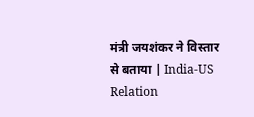मंत्री जयशंकर ने विस्तार से बताया | India-US Relation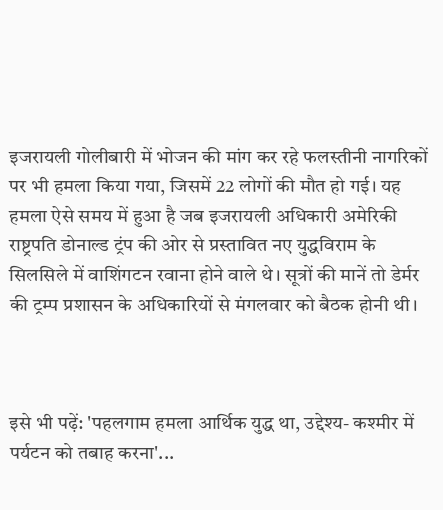इजरायली गोलीबारी में भोजन की मांग कर रहे फलस्तीनी नागरिकों पर भी हमला किया गया, जिसमें 22 लोगों की मौत हो गई। यह हमला ऐसे समय में हुआ है जब इजरायली अधिकारी अमेरिकी राष्ट्रपति डोनाल्ड ट्रंप की ओर से प्रस्तावित नए युद्धविराम के सिलसिले में वाशिंगटन रवाना होने वाले थे। सूत्रों की मानें तो डेर्मर की ट्रम्प प्रशासन के अधिकारियों से मंगलवार को बैठक होनी थी।



इसे भी पढ़ें: 'पहलगाम हमला आर्थिक युद्ध था, उद्देश्य- कश्मीर में पर्यटन को तबाह करना'...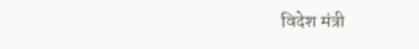विदेश मंत्री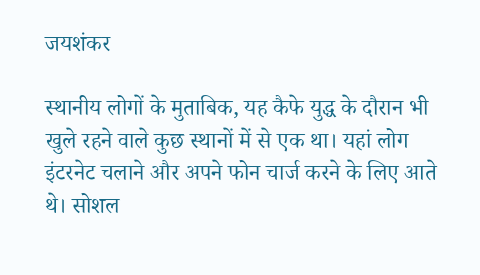जयशंकर

स्थानीय लोगों के मुताबिक, यह कैफे युद्ध के दौरान भी खुले रहने वाले कुछ स्थानों में से एक था। यहां लोग इंटरनेट चलाने और अपने फोन चार्ज करने के लिए आते थे। सोशल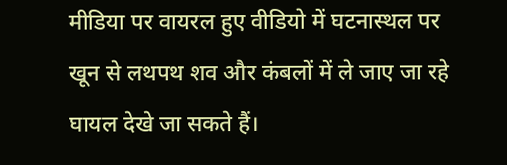मीडिया पर वायरल हुए वीडियो में घटनास्थल पर खून से लथपथ शव और कंबलों में ले जाए जा रहे घायल देखे जा सकते हैं।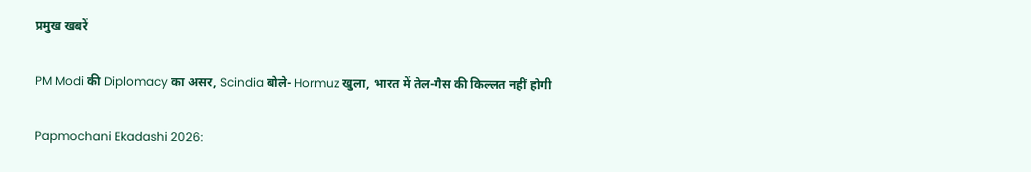प्रमुख खबरें

PM Modi की Diplomacy का असर, Scindia बोले- Hormuz खुला, भारत में तेल-गैस की किल्लत नहीं होगी

Papmochani Ekadashi 2026: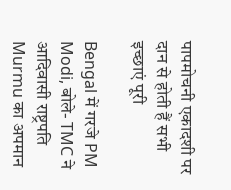पापमोचनी एकादशी पर दान से होती हैं सभी इच्छाएं पूरी

Bengal में गरजे PM Modi, बोले- TMC ने आदिवासी राष्ट्रपति Murmu का अपमान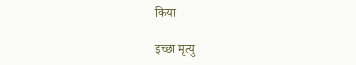किया

इच्छा मृत्यु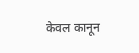केवल कानून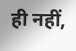ही नहीं,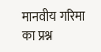मानवीय गरिमा का प्रश्न